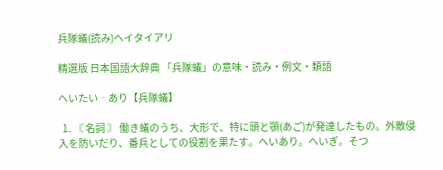兵隊蟻(読み)ヘイタイアリ

精選版 日本国語大辞典 「兵隊蟻」の意味・読み・例文・類語

へいたい‐あり【兵隊蟻】

  1. 〘 名詞 〙 働き蟻のうち、大形で、特に頭と顎(あご)が発達したもの。外敵侵入を防いだり、番兵としての役割を果たす。へいあり。へいぎ。そつ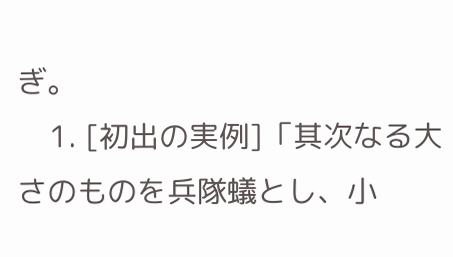ぎ。
    1. [初出の実例]「其次なる大さのものを兵隊蟻とし、小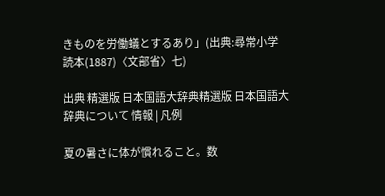きものを労働蟻とするあり」(出典:尋常小学読本(1887)〈文部省〉七)

出典 精選版 日本国語大辞典精選版 日本国語大辞典について 情報 | 凡例

夏の暑さに体が慣れること。数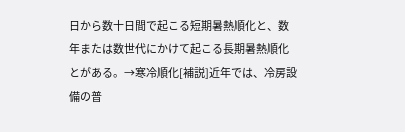日から数十日間で起こる短期暑熱順化と、数年または数世代にかけて起こる長期暑熱順化とがある。→寒冷順化[補説]近年では、冷房設備の普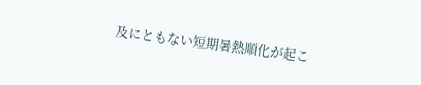及にともない短期暑熱順化が起こ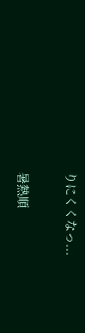りにくくなっ...

暑熱順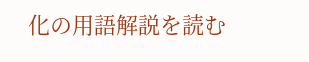化の用語解説を読む